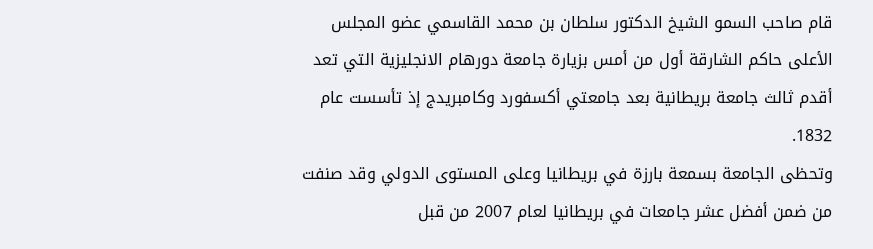قام صاحب السمو الشيخ الدكتور سلطان بن محمد القاسمي عضو المجلس الأعلى حاكم الشارقة أول من أمس بزيارة جامعة دورهام الانجليزية التي تعد أقدم ثالث جامعة بريطانية بعد جامعتي أكسفورد وكامبريدج إذ تأسست عام 1832.
وتحظى الجامعة بسمعة بارزة في بريطانيا وعلى المستوى الدولي وقد صنفت من ضمن أفضل عشر جامعات في بريطانيا لعام 2007 من قبل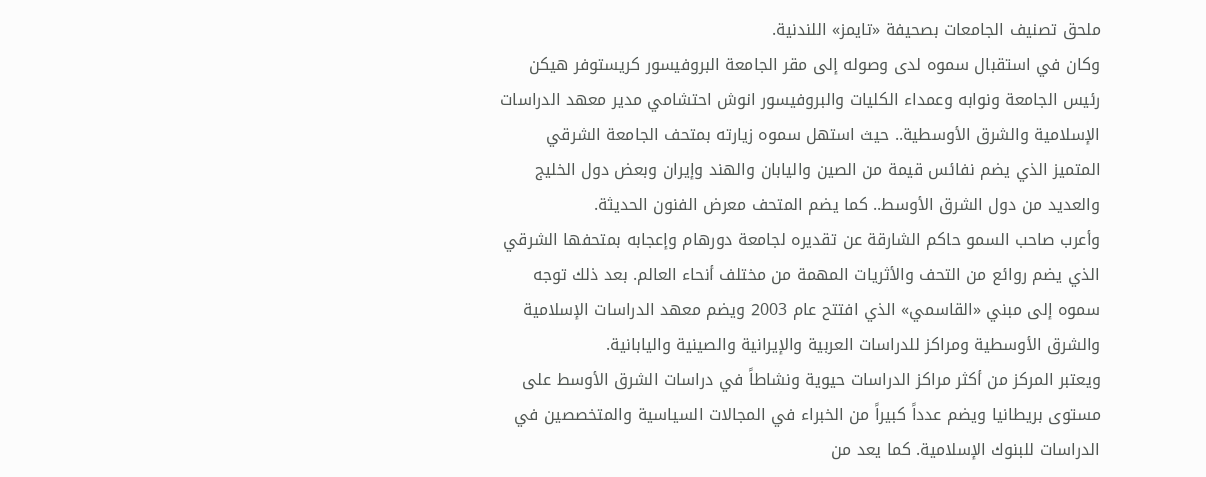ملحق تصنيف الجامعات بصحيفة «تايمز» اللندنية.
وكان في استقبال سموه لدى وصوله إلى مقر الجامعة البروفيسور كريستوفر هيكن رئيس الجامعة ونوابه وعمداء الكليات والبروفيسور انوش احتشامي مدير معهد الدراسات الإسلامية والشرق الأوسطية.. حيث استهل سموه زيارته بمتحف الجامعة الشرقي المتميز الذي يضم نفائس قيمة من الصين واليابان والهند وإيران وبعض دول الخليج والعديد من دول الشرق الأوسط.. كما يضم المتحف معرض الفنون الحديثة.
وأعرب صاحب السمو حاكم الشارقة عن تقديره لجامعة دورهام وإعجابه بمتحفها الشرقي الذي يضم روائع من التحف والأثريات المهمة من مختلف أنحاء العالم. بعد ذلك توجه سموه إلى مبني «القاسمي» الذي افتتح عام 2003 ويضم معهد الدراسات الإسلامية والشرق الأوسطية ومراكز للدراسات العربية والإيرانية والصينية واليابانية.
ويعتبر المركز من أكثر مراكز الدراسات حيوية ونشاطاً في دراسات الشرق الأوسط على مستوى بريطانيا ويضم عدداً كبيراً من الخبراء في المجالات السياسية والمتخصصين في الدراسات للبنوك الإسلامية. كما يعد من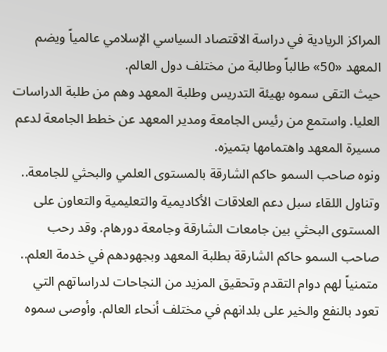المراكز الريادية في دراسة الاقتصاد السياسي الإسلامي عالمياً ويضم المعهد «50» طالباً وطالبة من مختلف دول العالم.
حيث التقى سموه بهيئة التدريس وطلبة المعهد وهم من طلبة الدراسات العليا. واستمع من رئيس الجامعة ومدير المعهد عن خطط الجامعة لدعم مسيرة المعهد واهتمامها بتميزه.
ونوه صاحب السمو حاكم الشارقة بالمستوى العلمي والبحثي للجامعة.. وتناول اللقاء سبل دعم العلاقات الأكاديمية والتعليمية والتعاون على المستوى البحثي بين جامعات الشارقة وجامعة دورهام. وقد رحب صاحب السمو حاكم الشارقة بطلبة المعهد وبجهودهم في خدمة العلم.. متمنياً لهم دوام التقدم وتحقيق المزيد من النجاحات لدراساتهم التي تعود بالنفع والخير على بلدانهم في مختلف أنحاء العالم. وأوصى سموه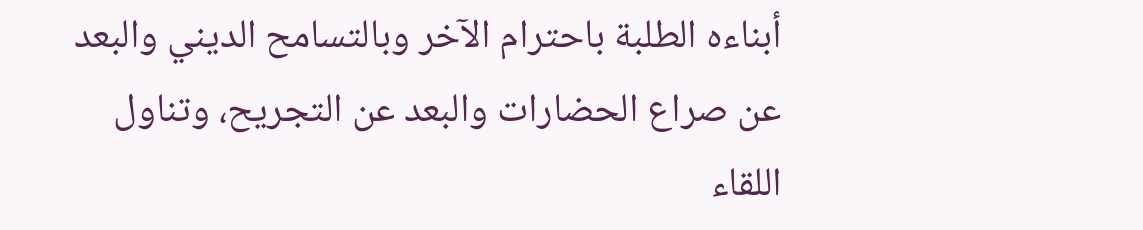أبناءه الطلبة باحترام الآخر وبالتسامح الديني والبعد عن صراع الحضارات والبعد عن التجريح، وتناول اللقاء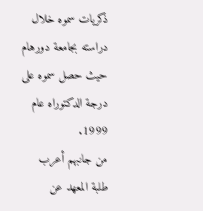ذكريات سموه خلال دراسته بجامعة دورهام حيث حصل سموه على درجة الدكتوراه عام 1999.
من جانبهم أعرب طلبة المعهد عن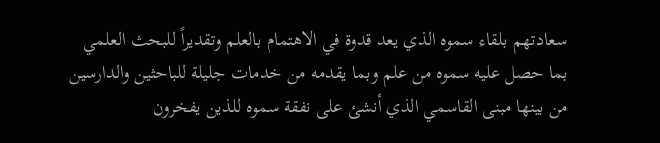سعادتهم بلقاء سموه الذي يعد قدوة في الاهتمام بالعلم وتقديراً للبحث العلمي بما حصل عليه سموه من علم وبما يقدمه من خدمات جليلة للباحثين والدارسين من بينها مبنى القاسمي الذي أنشئ على نفقة سموه للذين يفخرون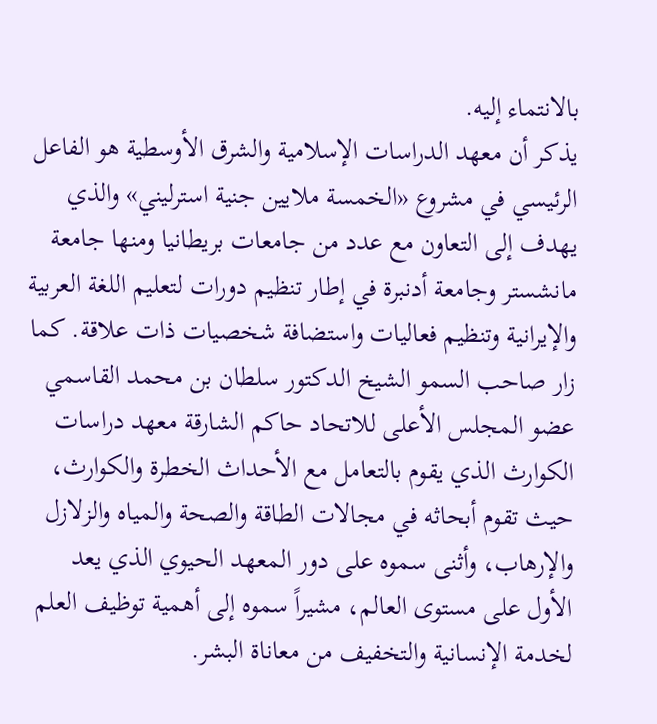بالانتماء إليه.
يذكر أن معهد الدراسات الإسلامية والشرق الأوسطية هو الفاعل الرئيسي في مشروع «الخمسة ملايين جنية استرليني» والذي يهدف إلى التعاون مع عدد من جامعات بريطانيا ومنها جامعة مانشستر وجامعة أدنبرة في إطار تنظيم دورات لتعليم اللغة العربية والإيرانية وتنظيم فعاليات واستضافة شخصيات ذات علاقة. كما زار صاحب السمو الشيخ الدكتور سلطان بن محمد القاسمي عضو المجلس الأعلى للاتحاد حاكم الشارقة معهد دراسات الكوارث الذي يقوم بالتعامل مع الأحداث الخطرة والكوارث، حيث تقوم أبحاثه في مجالات الطاقة والصحة والمياه والزلازل والإرهاب، وأثنى سموه على دور المعهد الحيوي الذي يعد الأول على مستوى العالم، مشيراً سموه إلى أهمية توظيف العلم لخدمة الإنسانية والتخفيف من معاناة البشر.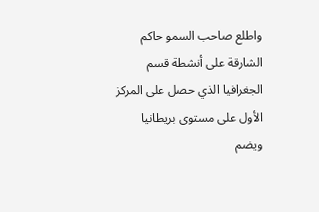واطلع صاحب السمو حاكم الشارقة على أنشطة قسم الجغرافيا الذي حصل على المركز الأول على مستوى بريطانيا ويضم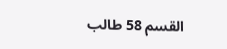القسم 58 طالب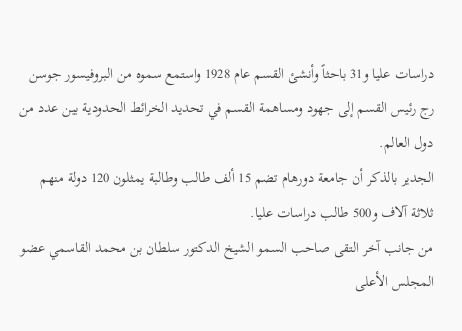دراسات عليا و31 باحثاً وأنشئ القسم عام 1928 واستمع سموه من البروفيسور جوسن رج رئيس القسم إلى جهود ومساهمة القسم في تحديد الخرائط الحدودية بين عدد من دول العالم.
الجدير بالذكر أن جامعة دورهام تضم 15 ألف طالب وطالبة يمثلون 120 دولة منهم ثلاثة آلاف و500 طالب دراسات عليا.
من جانب آخر التقى صاحب السمو الشيخ الدكتور سلطان بن محمد القاسمي عضو المجلس الأعلى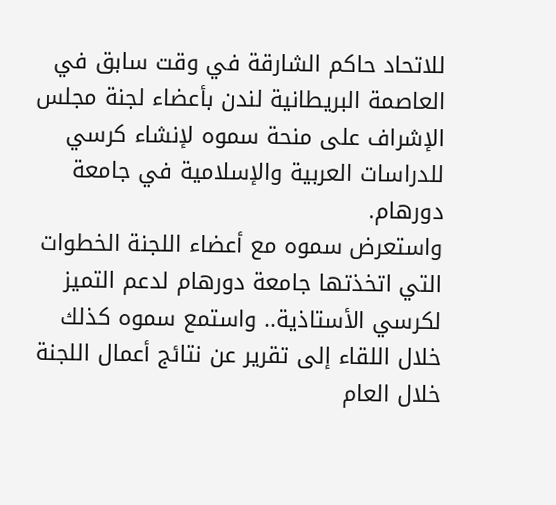للاتحاد حاكم الشارقة في وقت سابق في العاصمة البريطانية لندن بأعضاء لجنة مجلس الإشراف على منحة سموه لإنشاء كرسي للدراسات العربية والإسلامية في جامعة دورهام.
واستعرض سموه مع أعضاء اللجنة الخطوات التي اتخذتها جامعة دورهام لدعم التميز لكرسي الأستاذية.. واستمع سموه كذلك خلال اللقاء إلى تقرير عن نتائج أعمال اللجنة خلال العام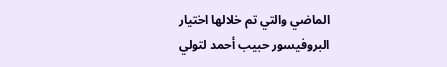الماضي والتي تم خلالها اختيار البروفيسور حبيب أحمد لتولي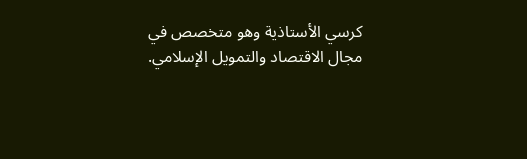كرسي الأستاذية وهو متخصص في مجال الاقتصاد والتمويل الإسلامي.